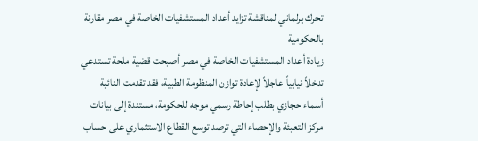تحرك برلماني لمناقشة تزايد أعداد المستشفيات الخاصة في مصر مقارنة بالحكومية
زيادة أعداد المستشفيات الخاصة في مصر أصبحت قضية ملحة تستدعي تدخلاً نيابياً عاجلاً لإعادة توازن المنظومة الطبية، فقد تقدمت النائبة أسماء حجازي بطلب إحاطة رسمي موجه للحكومة، مستندة إلى بيانات مركز التعبئة والإحصاء التي ترصد توسع القطاع الاستثماري على حساب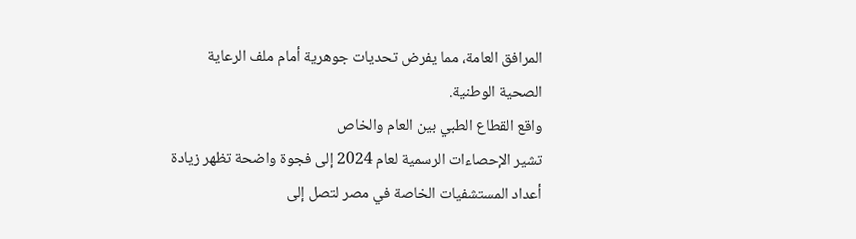المرافق العامة، مما يفرض تحديات جوهرية أمام ملف الرعاية الصحية الوطنية.
واقع القطاع الطبي بين العام والخاص
تشير الإحصاءات الرسمية لعام 2024 إلى فجوة واضحة تظهر زيادة أعداد المستشفيات الخاصة في مصر لتصل إلى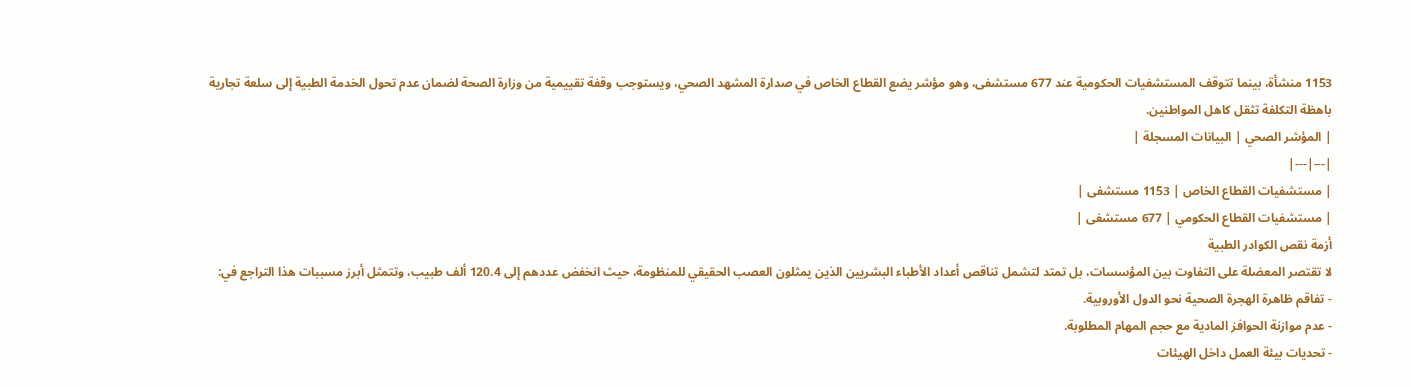1153 منشأة، بينما تتوقف المستشفيات الحكومية عند 677 مستشفى، وهو مؤشر يضع القطاع الخاص في صدارة المشهد الصحي، ويستوجب وقفة تقييمية من وزارة الصحة لضمان عدم تحول الخدمة الطبية إلى سلعة تجارية باهظة التكلفة تثقل كاهل المواطنين.
| المؤشر الصحي | البيانات المسجلة |
|---|---|
| مستشفيات القطاع الخاص | 1153 مستشفى |
| مستشفيات القطاع الحكومي | 677 مستشفى |
أزمة نقص الكوادر الطبية
لا تقتصر المعضلة على التفاوت بين المؤسسات، بل تمتد لتشمل تناقص أعداد الأطباء البشريين الذين يمثلون العصب الحقيقي للمنظومة، حيث انخفض عددهم إلى 120.4 ألف طبيب، وتتمثل أبرز مسببات هذا التراجع في:
- تفاقم ظاهرة الهجرة الصحية نحو الدول الأوروبية.
- عدم موازنة الحوافز المادية مع حجم المهام المطلوبة.
- تحديات بيئة العمل داخل الهيئات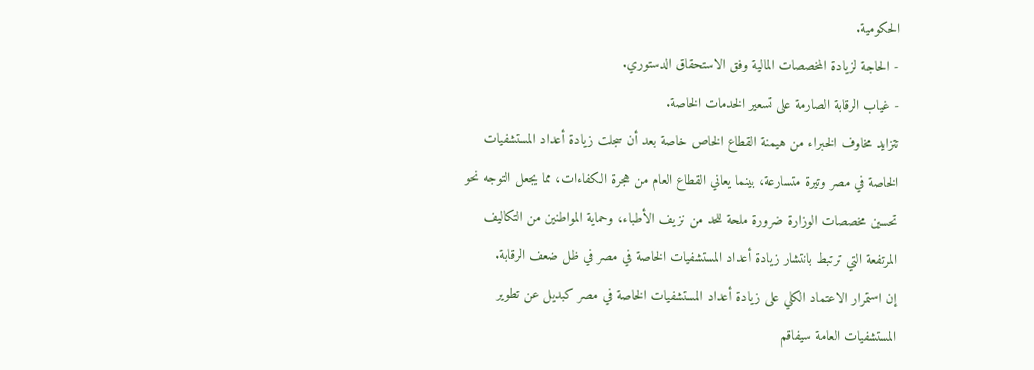الحكومية.
- الحاجة لزيادة المخصصات المالية وفق الاستحقاق الدستوري.
- غياب الرقابة الصارمة على تسعير الخدمات الخاصة.
تتزايد مخاوف الخبراء من هيمنة القطاع الخاص خاصة بعد أن سجلت زيادة أعداد المستشفيات الخاصة في مصر وتيرة متسارعة، بينما يعاني القطاع العام من هجرة الكفاءات، مما يجعل التوجه نحو تحسين مخصصات الوزارة ضرورة ملحة للحد من نزيف الأطباء، وحماية المواطنين من التكاليف المرتفعة التي ترتبط بانتشار زيادة أعداد المستشفيات الخاصة في مصر في ظل ضعف الرقابة.
إن استمرار الاعتماد الكلي على زيادة أعداد المستشفيات الخاصة في مصر كبديل عن تطوير المستشفيات العامة سيفاقم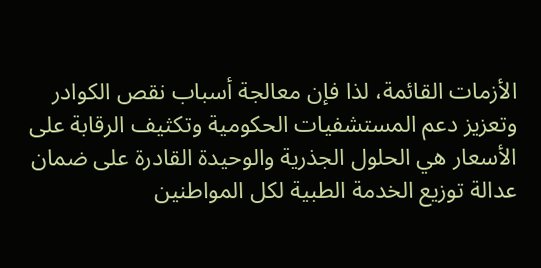الأزمات القائمة، لذا فإن معالجة أسباب نقص الكوادر وتعزيز دعم المستشفيات الحكومية وتكثيف الرقابة على الأسعار هي الحلول الجذرية والوحيدة القادرة على ضمان عدالة توزيع الخدمة الطبية لكل المواطنين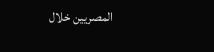المصريين خلال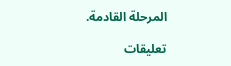المرحلة القادمة.

تعليقات